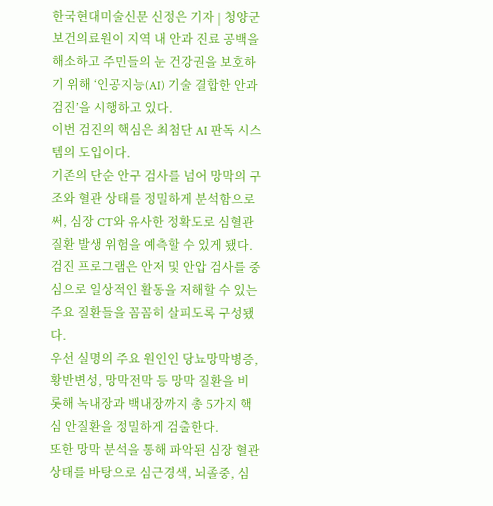한국현대미술신문 신정은 기자 | 청양군보건의료원이 지역 내 안과 진료 공백을 해소하고 주민들의 눈 건강권을 보호하기 위해 ‘인공지능(AI) 기술 결합한 안과 검진’을 시행하고 있다.
이번 검진의 핵심은 최첨단 AI 판독 시스템의 도입이다.
기존의 단순 안구 검사를 넘어 망막의 구조와 혈관 상태를 정밀하게 분석함으로써, 심장 CT와 유사한 정확도로 심혈관 질환 발생 위험을 예측할 수 있게 됐다.
검진 프로그램은 안저 및 안압 검사를 중심으로 일상적인 활동을 저해할 수 있는 주요 질환들을 꼼꼼히 살피도록 구성됐다.
우선 실명의 주요 원인인 당뇨망막병증, 황반변성, 망막전막 등 망막 질환을 비롯해 녹내장과 백내장까지 총 5가지 핵심 안질환을 정밀하게 검출한다.
또한 망막 분석을 통해 파악된 심장 혈관 상태를 바탕으로 심근경색, 뇌졸중, 심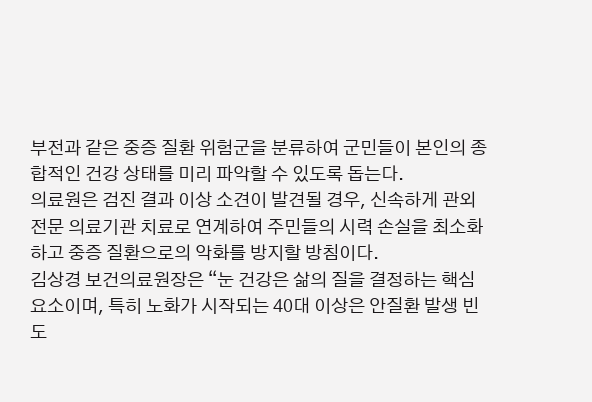부전과 같은 중증 질환 위험군을 분류하여 군민들이 본인의 종합적인 건강 상태를 미리 파악할 수 있도록 돕는다.
의료원은 검진 결과 이상 소견이 발견될 경우, 신속하게 관외 전문 의료기관 치료로 연계하여 주민들의 시력 손실을 최소화하고 중증 질환으로의 악화를 방지할 방침이다.
김상경 보건의료원장은 “눈 건강은 삶의 질을 결정하는 핵심 요소이며, 특히 노화가 시작되는 40대 이상은 안질환 발생 빈도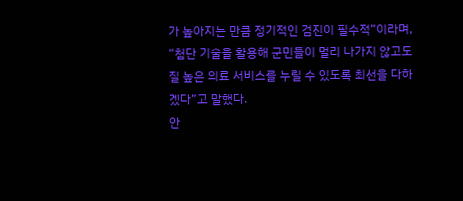가 높아지는 만큼 정기적인 검진이 필수적”이라며, “첨단 기술을 활용해 군민들이 멀리 나가지 않고도 질 높은 의료 서비스를 누릴 수 있도록 최선을 다하겠다”고 말했다.
안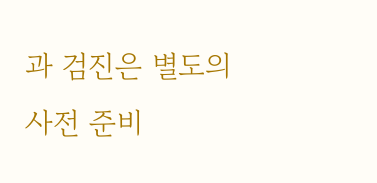과 검진은 별도의 사전 준비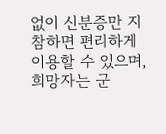없이 신분증만 지참하면 편리하게 이용할 수 있으며, 희망자는 군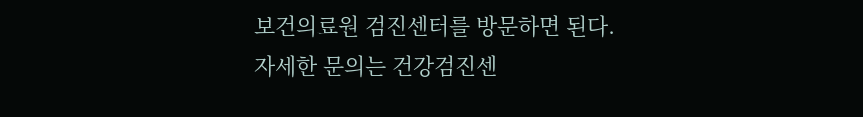보건의료원 검진센터를 방문하면 된다.
자세한 문의는 건강검진센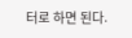터로 하면 된다.